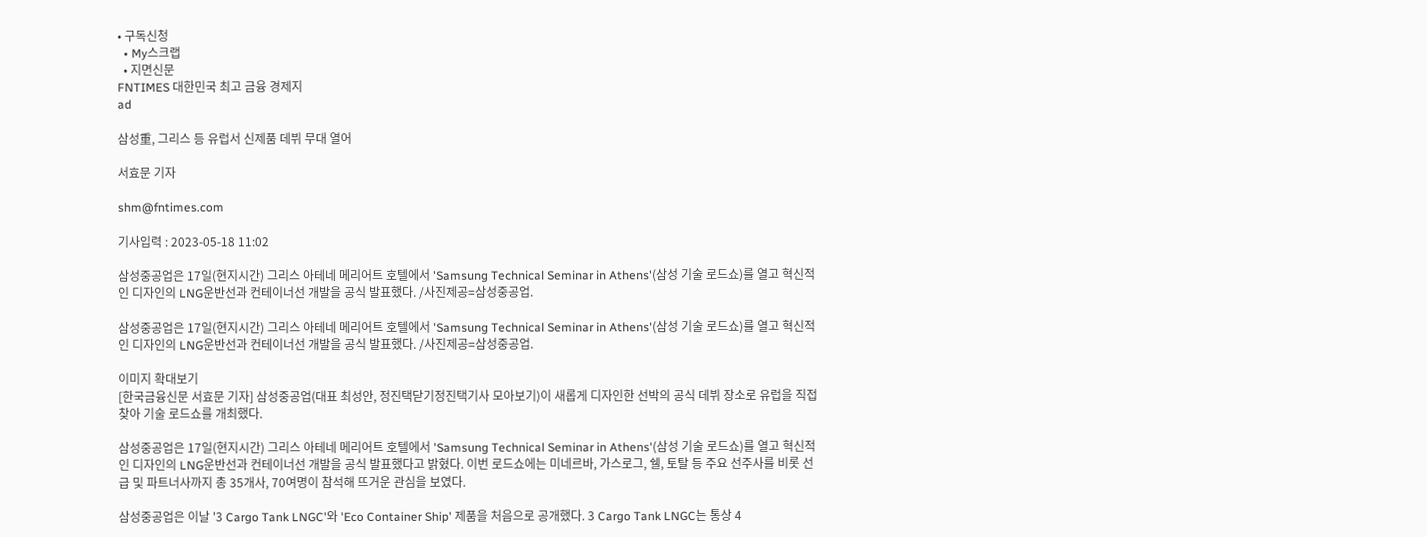• 구독신청
  • My스크랩
  • 지면신문
FNTIMES 대한민국 최고 금융 경제지
ad

삼성重, 그리스 등 유럽서 신제품 데뷔 무대 열어

서효문 기자

shm@fntimes.com

기사입력 : 2023-05-18 11:02

삼성중공업은 17일(현지시간) 그리스 아테네 메리어트 호텔에서 'Samsung Technical Seminar in Athens'(삼성 기술 로드쇼)를 열고 혁신적인 디자인의 LNG운반선과 컨테이너선 개발을 공식 발표했다. /사진제공=삼성중공업.

삼성중공업은 17일(현지시간) 그리스 아테네 메리어트 호텔에서 'Samsung Technical Seminar in Athens'(삼성 기술 로드쇼)를 열고 혁신적인 디자인의 LNG운반선과 컨테이너선 개발을 공식 발표했다. /사진제공=삼성중공업.

이미지 확대보기
[한국금융신문 서효문 기자] 삼성중공업(대표 최성안, 정진택닫기정진택기사 모아보기)이 새롭게 디자인한 선박의 공식 데뷔 장소로 유럽을 직접 찾아 기술 로드쇼를 개최했다.

삼성중공업은 17일(현지시간) 그리스 아테네 메리어트 호텔에서 'Samsung Technical Seminar in Athens'(삼성 기술 로드쇼)를 열고 혁신적인 디자인의 LNG운반선과 컨테이너선 개발을 공식 발표했다고 밝혔다. 이번 로드쇼에는 미네르바, 가스로그, 쉘, 토탈 등 주요 선주사를 비롯 선급 및 파트너사까지 총 35개사, 70여명이 참석해 뜨거운 관심을 보였다.

삼성중공업은 이날 '3 Cargo Tank LNGC'와 'Eco Container Ship' 제품을 처음으로 공개했다. 3 Cargo Tank LNGC는 통상 4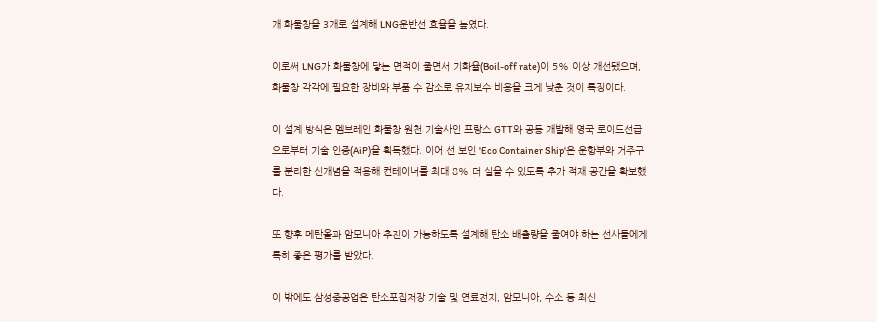개 화물창을 3개로 설계해 LNG운반선 효율을 높였다.

이로써 LNG가 화물창에 닿는 면적이 줄면서 기화율(Boil-off rate)이 5% 이상 개선됐으며, 화물창 각각에 필요한 장비와 부품 수 감소로 유지보수 비용을 크게 낮춘 것이 특징이다.

이 설계 방식은 멤브레인 화물창 원천 기술사인 프랑스 GTT와 공동 개발해 영국 로이드선급으로부터 기술 인증(AiP)을 획득했다. 이어 선 보인 'Eco Container Ship'은 운항부와 거주구를 분리한 신개념을 적용해 컨테이너를 최대 8% 더 실을 수 있도록 추가 적재 공간을 확보했다.

또 향후 메탄올과 암모니아 추진이 가능하도록 설계해 탄소 배출량을 줄여야 하는 선사들에게 특히 좋은 평가를 받았다.

이 밖에도 삼성중공업은 탄소포집저장 기술 및 연료전지, 암모니아, 수소 등 최신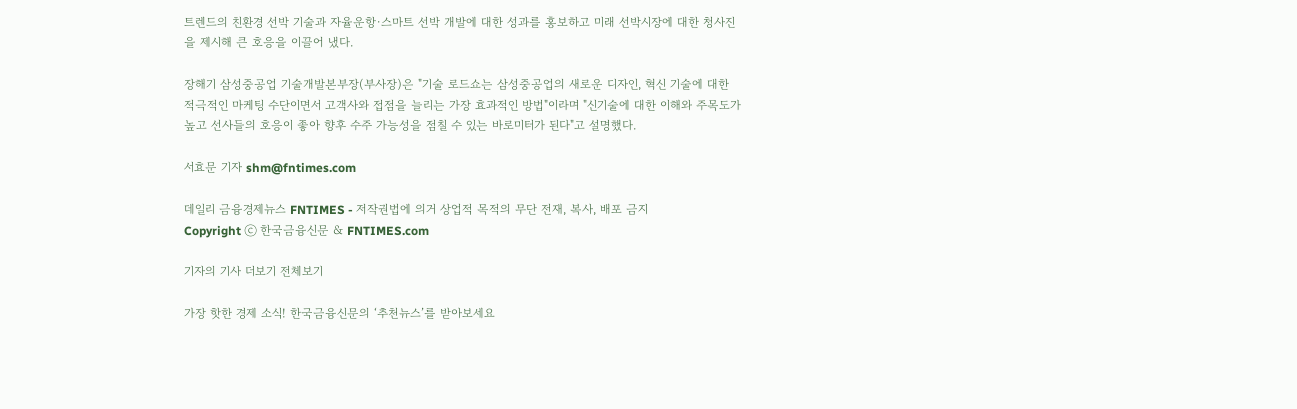트렌드의 친환경 선박 기술과 자율운항·스마트 선박 개발에 대한 성과를 홍보하고 미래 선박시장에 대한 청사진을 제시해 큰 호응을 이끌어 냈다.

장해기 삼성중공업 기술개발본부장(부사장)은 "기술 로드쇼는 삼성중공업의 새로운 디자인, 혁신 기술에 대한 적극적인 마케팅 수단이면서 고객사와 접점을 늘리는 가장 효과적인 방법"이라며 "신기술에 대한 이해와 주목도가 높고 선사들의 호응이 좋아 향후 수주 가능성을 점칠 수 있는 바로미터가 된다"고 설명했다.

서효문 기자 shm@fntimes.com

데일리 금융경제뉴스 FNTIMES - 저작권법에 의거 상업적 목적의 무단 전재, 복사, 배포 금지
Copyright ⓒ 한국금융신문 & FNTIMES.com

기자의 기사 더보기 전체보기

가장 핫한 경제 소식! 한국금융신문의 ‘추천뉴스’를 받아보세요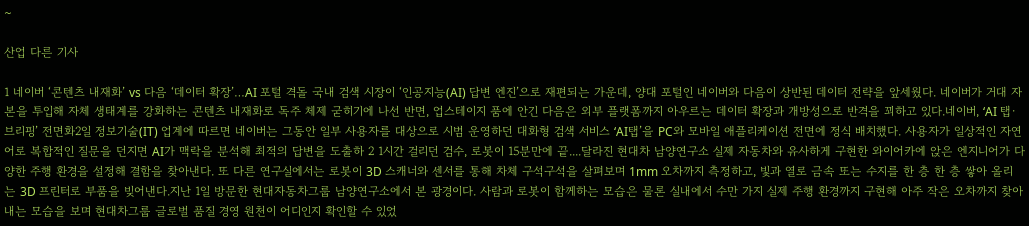~

산업 다른 기사

1 네이버 ‘콘텐츠 내재화’ vs 다음 ‘데이터 확장’…AI 포털 격돌 국내 검색 시장이 ‘인공지능(AI) 답변 엔진’으로 재편되는 가운데, 양대 포털인 네이버와 다음이 상반된 데이터 전략을 앞세웠다. 네이버가 거대 자본을 투입해 자체 생태계를 강화하는 콘텐츠 내재화로 독주 체제 굳히기에 나선 반면, 업스테이지 품에 안긴 다음은 외부 플랫폼까지 아우르는 데이터 확장과 개방성으로 반격을 꾀하고 있다.네이버, ‘AI 탭·브리핑’ 전면화2일 정보기술(IT) 업계에 따르면 네이버는 그동안 일부 사용자를 대상으로 시범 운영하던 대화형 검색 서비스 ‘AI탭’을 PC와 모바일 애플리케이션 전면에 정식 배치했다. 사용자가 일상적인 자연어로 복합적인 질문을 던지면 AI가 맥락을 분석해 최적의 답변을 도출하 2 1시간 걸리던 검수, 로봇이 15분만에 끝....달라진 현대차 남양연구소 실제 자동차와 유사하게 구현한 와이어카에 앉은 엔지니어가 다양한 주행 환경을 설정해 결함을 찾아낸다. 또 다른 연구실에서는 로봇이 3D 스캐너와 센서를 통해 차체 구석구석을 살펴보며 1mm 오차까지 측정하고, 빛과 열로 금속 또는 수지를 한 층 한 층 쌓아 올리는 3D 프린터로 부품을 빚어낸다.지난 1일 방문한 현대자동차그룹 남양연구소에서 본 광경이다. 사람과 로봇이 함께하는 모습은 물론 실내에서 수만 가지 실제 주행 환경까지 구현해 아주 작은 오차까지 찾아내는 모습을 보며 현대차그룹 글로벌 품질 경영 원천이 어디인지 확인할 수 있었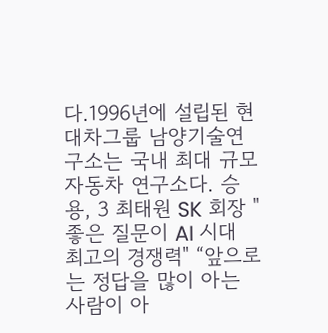다.1996년에 설립된 현대차그룹 남양기술연구소는 국내 최대 규모 자동차 연구소다. 승용, 3 최태원 SK 회장 "좋은 질문이 AI 시대 최고의 경쟁력" “앞으로는 정답을 많이 아는 사람이 아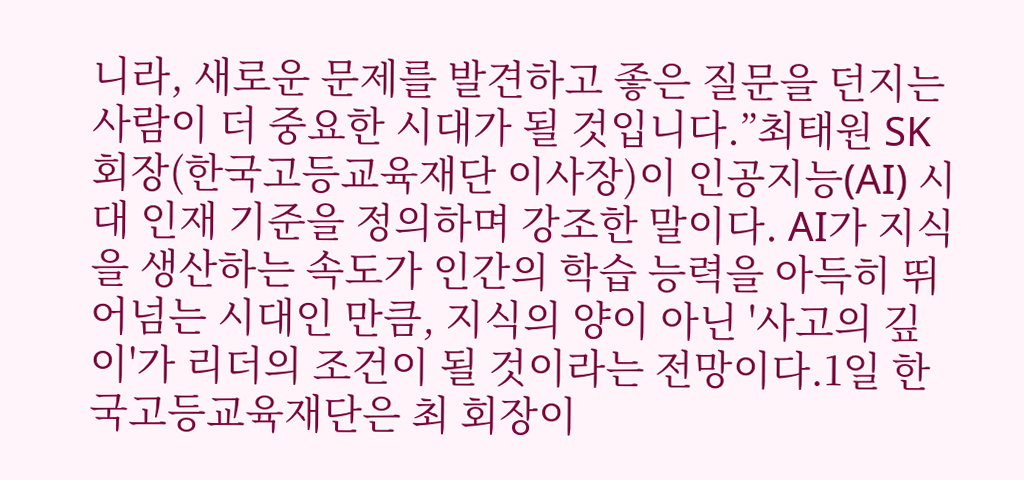니라, 새로운 문제를 발견하고 좋은 질문을 던지는 사람이 더 중요한 시대가 될 것입니다.”최태원 SK 회장(한국고등교육재단 이사장)이 인공지능(AI) 시대 인재 기준을 정의하며 강조한 말이다. AI가 지식을 생산하는 속도가 인간의 학습 능력을 아득히 뛰어넘는 시대인 만큼, 지식의 양이 아닌 '사고의 깊이'가 리더의 조건이 될 것이라는 전망이다.1일 한국고등교육재단은 최 회장이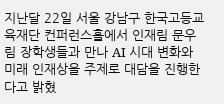지난달 22일 서울 강남구 한국고등교육재단 컨퍼런스홀에서 인재림 문우림 장학생들과 만나 AI 시대 변화와 미래 인재상을 주제로 대담을 진행한다고 밝혔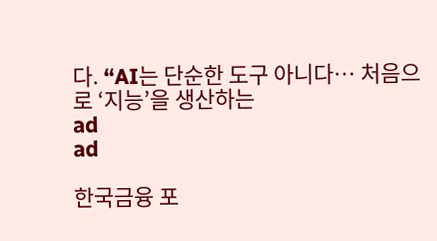다. “AI는 단순한 도구 아니다… 처음으로 ‘지능’을 생산하는
ad
ad

한국금융 포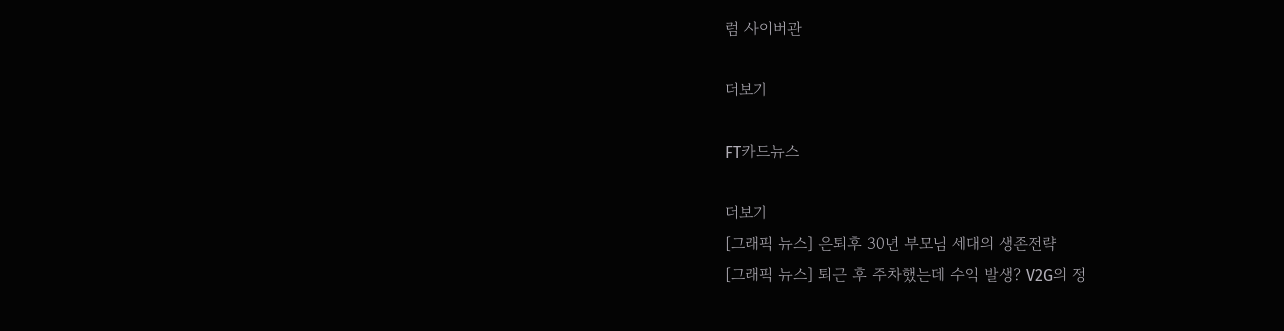럼 사이버관

더보기

FT카드뉴스

더보기
[그래픽 뉴스] 은퇴후 30년 부모님 세대의 생존전략
[그래픽 뉴스] 퇴근 후 주차했는데 수익 발생? V2G의 정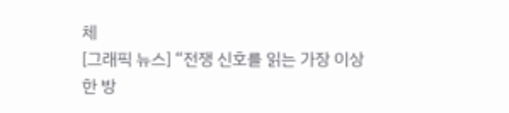체
[그래픽 뉴스] “전쟁 신호를 읽는 가장 이상한 방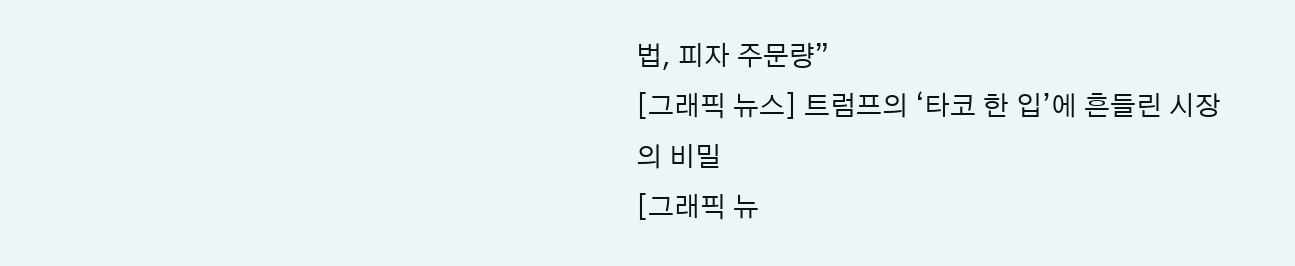법, 피자 주문량”
[그래픽 뉴스] 트럼프의 ‘타코 한 입’에 흔들린 시장의 비밀
[그래픽 뉴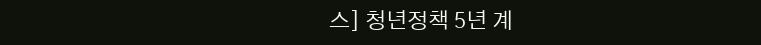스] 청년정책 5년 계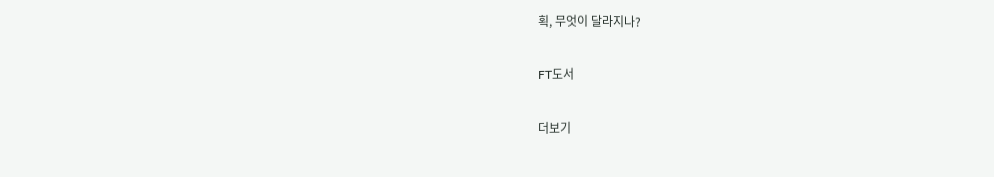획, 무엇이 달라지나?

FT도서

더보기